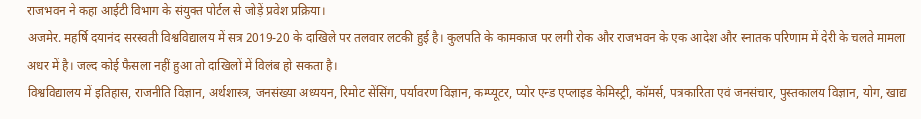राजभवन ने कहा आईटी विभाग के संयुक्त पोर्टल से जोड़ें प्रवेश प्रक्रिया।
अजमेर. महर्षि दयानंद सरस्वती विश्वविद्यालय में सत्र 2019-20 के दाखिले पर तलवार लटकी हुई है। कुलपति के कामकाज पर लगी रोक और राजभवन के एक आदेश और स्नातक परिणाम में देरी के चलते मामला अधर में है। जल्द कोई फैसला नहीं हुआ तो दाखिलों में विलंब हो सकता है।
विश्वविद्यालय में इतिहास, राजनीति विज्ञान, अर्थशास्त्र, जनसंख्या अध्ययन, रिमोट सेंसिंग, पर्यावरण विज्ञान, कम्प्यूटर, प्योर एन्ड एप्लाइड केमिस्ट्री, कॉमर्स, पत्रकारिता एवं जनसंचार, पुस्तकालय विज्ञान, योग, खाद्य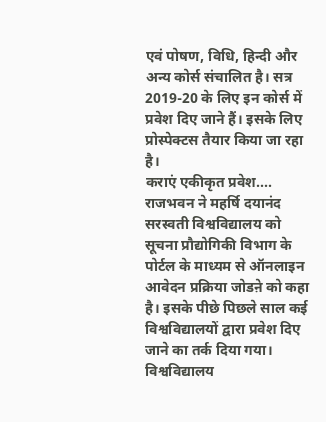एवं पोषण, विधि, हिन्दी और अन्य कोर्स संचालित है। सत्र 2019-20 के लिए इन कोर्स में प्रवेश दिए जाने हैं। इसके लिए प्रोस्पेक्टस तैयार किया जा रहा है।
कराएं एकीकृत प्रवेश....
राजभवन ने महर्षि दयानंद सरस्वती विश्वविद्यालय को सूचना प्रौद्योगिकी विभाग के पोर्टल के माध्यम से ऑनलाइन आवेदन प्रक्रिया जोडऩे को कहा है। इसके पीछे पिछले साल कई विश्वविद्यालयों द्वारा प्रवेश दिए जाने का तर्क दिया गया। विश्वविद्यालय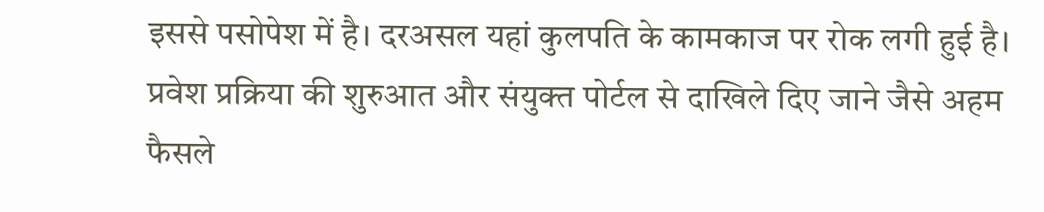इससे पसोपेश में है। दरअसल यहां कुलपति के कामकाज पर रोक लगी हुई है। प्रवेश प्रक्रिया की शुरुआत और संयुक्त पोर्टल से दाखिले दिए जाने जैसे अहम फैसले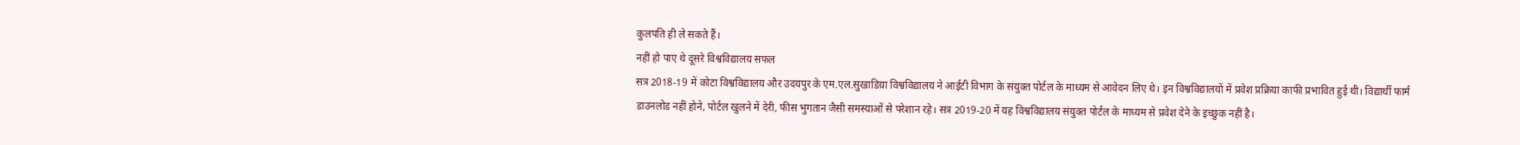कुलपति ही ले सकते हैं।
नहीं हो पाए थे दूसरे विश्वविद्यालय सफल
सत्र 2018-19 में कोटा विश्वविद्यालय और उदयपुर के एम.एल.सुखाडिय़ा विश्वविद्यालय ने आईटी विभाग के संयुक्त पोर्टल के माध्यम से आवेदन लिए थे। इन विश्वविद्यालयों में प्रवेश प्रक्रिया काफी प्रभावित हुई थी। विद्यार्थी फार्म डाउनलोड नहीं होने, पोर्टल खुलने में देरी, फीस भुगतान जैसी समस्याओं से परेशान रहे। सत्र 2019-20 में यह विश्वविद्यालय संयुक्त पोर्टल के माध्यम से प्रवेश देने के इच्छुक नहीं है।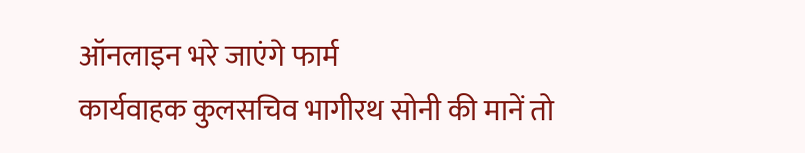ऑनलाइन भरे जाएंगे फार्म
कार्यवाहक कुलसचिव भागीरथ सोनी की मानें तो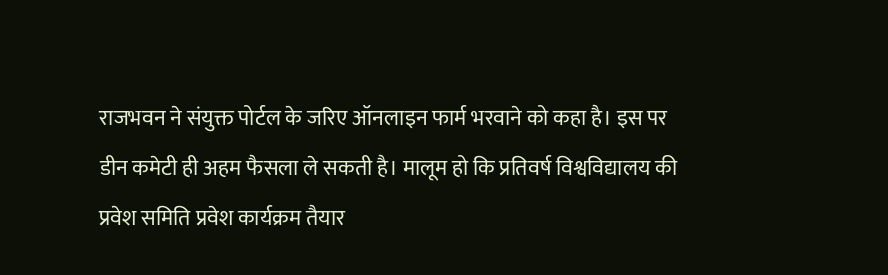राजभवन ने संयुक्त पोर्टल के जरिए ऑनलाइन फार्म भरवाने को कहा है। इस पर डीन कमेटी ही अहम फैसला ले सकती है। मालूम हो कि प्रतिवर्ष विश्वविद्यालय की प्रवेश समिति प्रवेश कार्यक्रम तैयार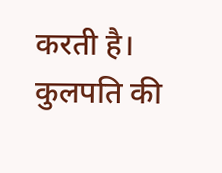करती है। कुलपति की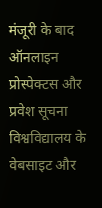मंजूरी के बाद ऑनलाइन प्रोस्पेक्टस और प्रवेश सूचना विश्वविद्यालय के वेबसाइट और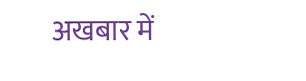अखबार में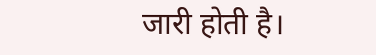जारी होती है।